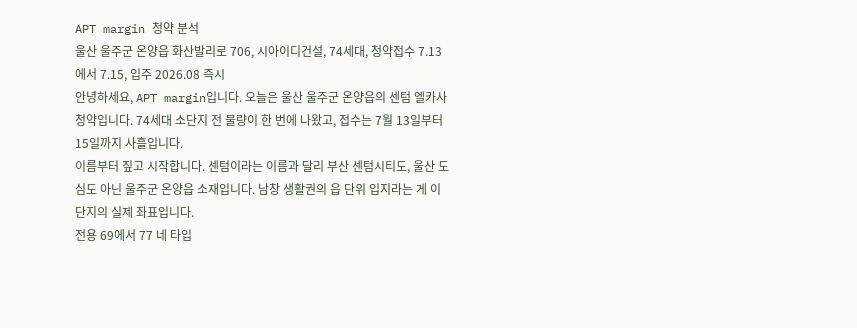APT margin 청약 분석
울산 울주군 온양읍 화산발리로 706, 시아이디건설, 74세대, 청약접수 7.13에서 7.15, 입주 2026.08 즉시
안녕하세요, APT margin입니다. 오늘은 울산 울주군 온양읍의 센텀 엘카사 청약입니다. 74세대 소단지 전 물량이 한 번에 나왔고, 접수는 7월 13일부터 15일까지 사흘입니다.
이름부터 짚고 시작합니다. 센텀이라는 이름과 달리 부산 센텀시티도, 울산 도심도 아닌 울주군 온양읍 소재입니다. 남창 생활권의 읍 단위 입지라는 게 이 단지의 실제 좌표입니다.
전용 69에서 77 네 타입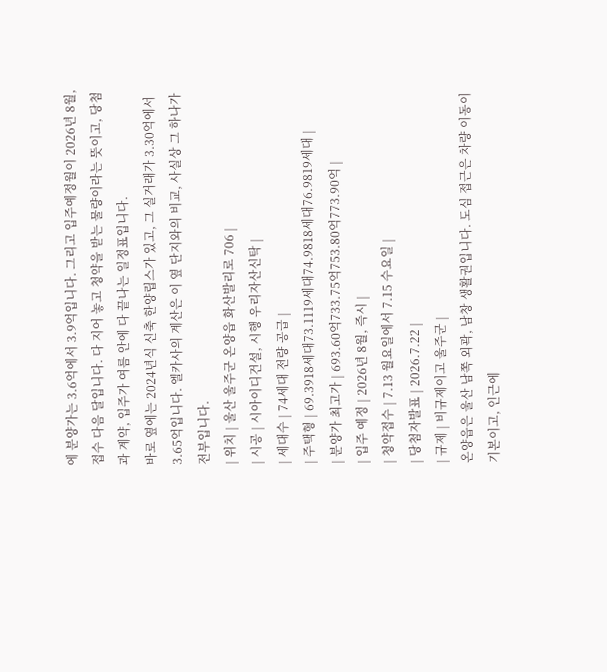에 분양가는 3.6억에서 3.9억입니다. 그리고 입주예정월이 2026년 8월, 접수 다음 달입니다. 다 지어 놓고 청약을 받는 물량이라는 뜻이고, 당첨과 계약, 입주가 여름 안에 다 끝나는 일정표입니다.
바로 옆에는 2024년식 신축 한양립스가 있고, 그 실거래가 3.30억에서 3.65억입니다. 엘카사의 계산은 이 옆 단지와의 비교, 사실상 그 하나가 전부입니다.
| 위치 | 울산 울주군 온양읍 화산발리로 706 |
| 시공 | 시아이디건설, 시행 우리자산신탁 |
| 세대수 | 74세대 전량 공급 |
| 주택형 | 69.3918세대73.1119세대74.9818세대76.9819세대 |
| 분양가 최고가 | 693.60억733.75억753.80억773.90억 |
| 입주 예정 | 2026년 8월, 즉시 |
| 청약접수 | 7.13 월요일에서 7.15 수요일 |
| 당첨자발표 | 2026.7.22 |
| 규제 | 비규제이고 울주군 |
온양읍은 울산 남쪽 외곽, 남창 생활권입니다. 도심 접근은 차량 이동이 기본이고, 인근에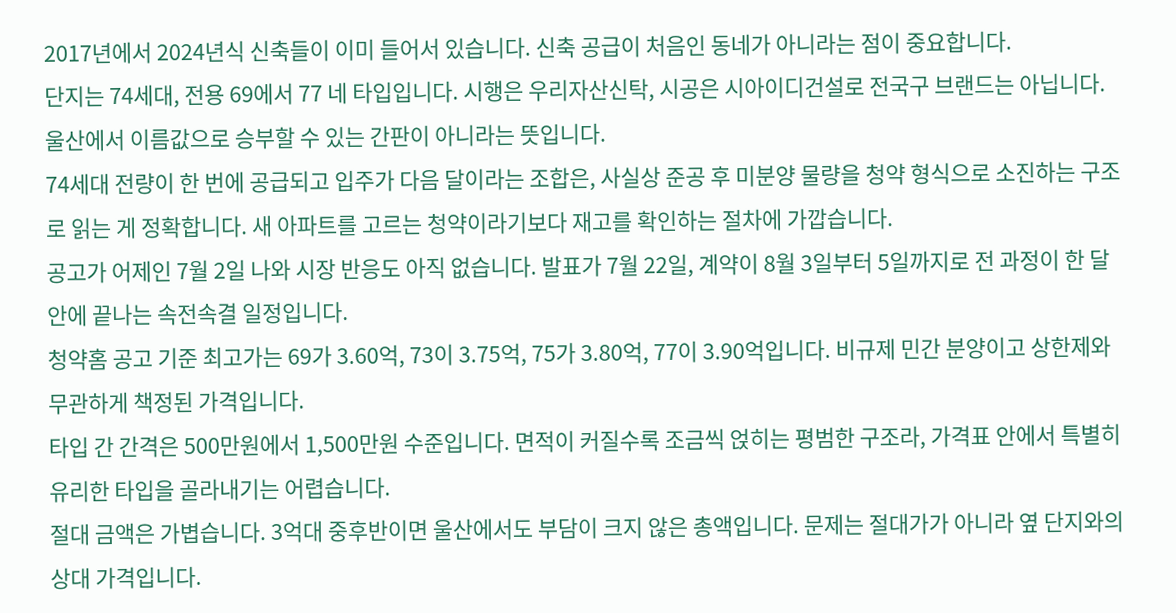2017년에서 2024년식 신축들이 이미 들어서 있습니다. 신축 공급이 처음인 동네가 아니라는 점이 중요합니다.
단지는 74세대, 전용 69에서 77 네 타입입니다. 시행은 우리자산신탁, 시공은 시아이디건설로 전국구 브랜드는 아닙니다. 울산에서 이름값으로 승부할 수 있는 간판이 아니라는 뜻입니다.
74세대 전량이 한 번에 공급되고 입주가 다음 달이라는 조합은, 사실상 준공 후 미분양 물량을 청약 형식으로 소진하는 구조로 읽는 게 정확합니다. 새 아파트를 고르는 청약이라기보다 재고를 확인하는 절차에 가깝습니다.
공고가 어제인 7월 2일 나와 시장 반응도 아직 없습니다. 발표가 7월 22일, 계약이 8월 3일부터 5일까지로 전 과정이 한 달 안에 끝나는 속전속결 일정입니다.
청약홈 공고 기준 최고가는 69가 3.60억, 73이 3.75억, 75가 3.80억, 77이 3.90억입니다. 비규제 민간 분양이고 상한제와 무관하게 책정된 가격입니다.
타입 간 간격은 500만원에서 1,500만원 수준입니다. 면적이 커질수록 조금씩 얹히는 평범한 구조라, 가격표 안에서 특별히 유리한 타입을 골라내기는 어렵습니다.
절대 금액은 가볍습니다. 3억대 중후반이면 울산에서도 부담이 크지 않은 총액입니다. 문제는 절대가가 아니라 옆 단지와의 상대 가격입니다.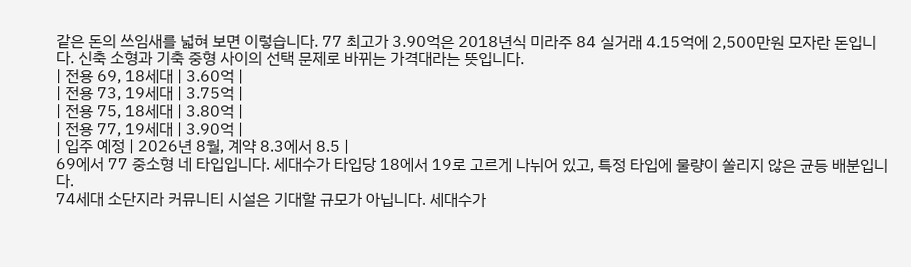같은 돈의 쓰임새를 넓혀 보면 이렇습니다. 77 최고가 3.90억은 2018년식 미라주 84 실거래 4.15억에 2,500만원 모자란 돈입니다. 신축 소형과 기축 중형 사이의 선택 문제로 바뀌는 가격대라는 뜻입니다.
| 전용 69, 18세대 | 3.60억 |
| 전용 73, 19세대 | 3.75억 |
| 전용 75, 18세대 | 3.80억 |
| 전용 77, 19세대 | 3.90억 |
| 입주 예정 | 2026년 8월, 계약 8.3에서 8.5 |
69에서 77 중소형 네 타입입니다. 세대수가 타입당 18에서 19로 고르게 나뉘어 있고, 특정 타입에 물량이 쏠리지 않은 균등 배분입니다.
74세대 소단지라 커뮤니티 시설은 기대할 규모가 아닙니다. 세대수가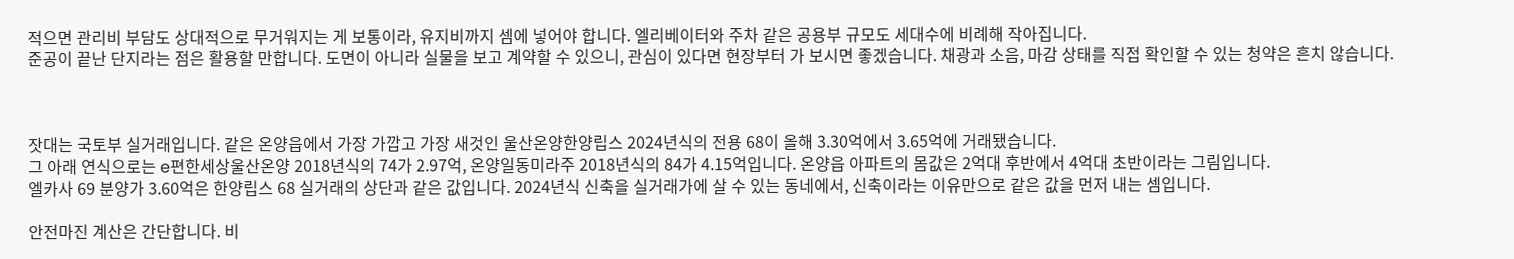적으면 관리비 부담도 상대적으로 무거워지는 게 보통이라, 유지비까지 셈에 넣어야 합니다. 엘리베이터와 주차 같은 공용부 규모도 세대수에 비례해 작아집니다.
준공이 끝난 단지라는 점은 활용할 만합니다. 도면이 아니라 실물을 보고 계약할 수 있으니, 관심이 있다면 현장부터 가 보시면 좋겠습니다. 채광과 소음, 마감 상태를 직접 확인할 수 있는 청약은 흔치 않습니다.



잣대는 국토부 실거래입니다. 같은 온양읍에서 가장 가깝고 가장 새것인 울산온양한양립스 2024년식의 전용 68이 올해 3.30억에서 3.65억에 거래됐습니다.
그 아래 연식으로는 e편한세상울산온양 2018년식의 74가 2.97억, 온양일동미라주 2018년식의 84가 4.15억입니다. 온양읍 아파트의 몸값은 2억대 후반에서 4억대 초반이라는 그림입니다.
엘카사 69 분양가 3.60억은 한양립스 68 실거래의 상단과 같은 값입니다. 2024년식 신축을 실거래가에 살 수 있는 동네에서, 신축이라는 이유만으로 같은 값을 먼저 내는 셈입니다.

안전마진 계산은 간단합니다. 비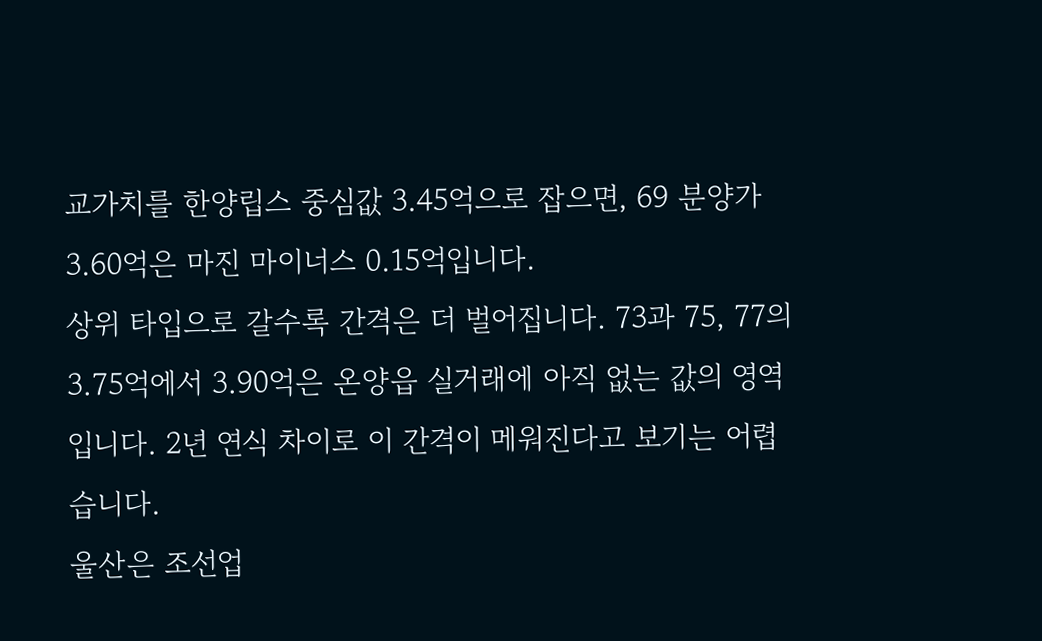교가치를 한양립스 중심값 3.45억으로 잡으면, 69 분양가 3.60억은 마진 마이너스 0.15억입니다.
상위 타입으로 갈수록 간격은 더 벌어집니다. 73과 75, 77의 3.75억에서 3.90억은 온양읍 실거래에 아직 없는 값의 영역입니다. 2년 연식 차이로 이 간격이 메워진다고 보기는 어렵습니다.
울산은 조선업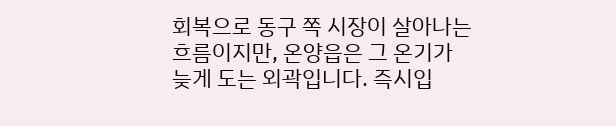회복으로 동구 쪽 시장이 살아나는 흐름이지만, 온양읍은 그 온기가 늦게 도는 외곽입니다. 즉시입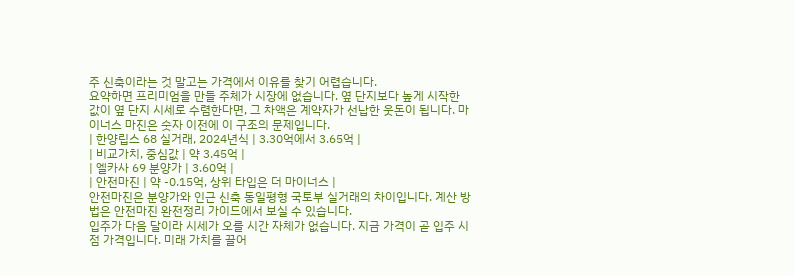주 신축이라는 것 말고는 가격에서 이유를 찾기 어렵습니다.
요약하면 프리미엄을 만들 주체가 시장에 없습니다. 옆 단지보다 높게 시작한 값이 옆 단지 시세로 수렴한다면, 그 차액은 계약자가 선납한 웃돈이 됩니다. 마이너스 마진은 숫자 이전에 이 구조의 문제입니다.
| 한양립스 68 실거래, 2024년식 | 3.30억에서 3.65억 |
| 비교가치, 중심값 | 약 3.45억 |
| 엘카사 69 분양가 | 3.60억 |
| 안전마진 | 약 -0.15억, 상위 타입은 더 마이너스 |
안전마진은 분양가와 인근 신축 동일평형 국토부 실거래의 차이입니다. 계산 방법은 안전마진 완전정리 가이드에서 보실 수 있습니다.
입주가 다음 달이라 시세가 오를 시간 자체가 없습니다. 지금 가격이 곧 입주 시점 가격입니다. 미래 가치를 끌어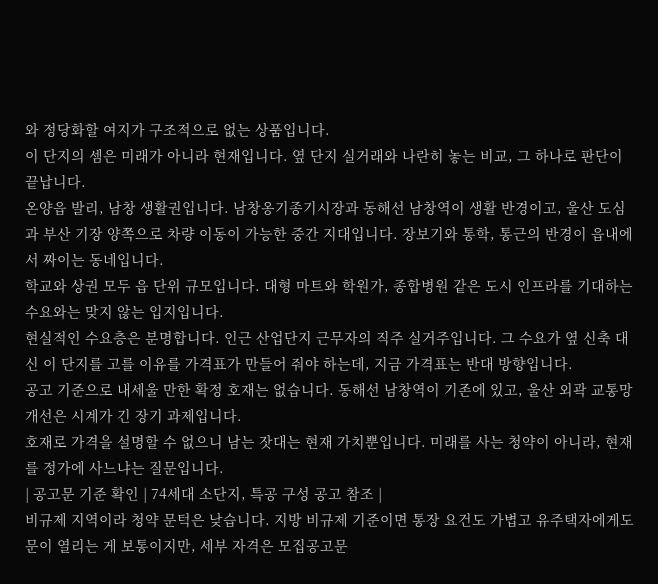와 정당화할 여지가 구조적으로 없는 상품입니다.
이 단지의 셈은 미래가 아니라 현재입니다. 옆 단지 실거래와 나란히 놓는 비교, 그 하나로 판단이 끝납니다.
온양읍 발리, 남창 생활권입니다. 남창옹기종기시장과 동해선 남창역이 생활 반경이고, 울산 도심과 부산 기장 양쪽으로 차량 이동이 가능한 중간 지대입니다. 장보기와 통학, 통근의 반경이 읍내에서 짜이는 동네입니다.
학교와 상권 모두 읍 단위 규모입니다. 대형 마트와 학원가, 종합병원 같은 도시 인프라를 기대하는 수요와는 맞지 않는 입지입니다.
현실적인 수요층은 분명합니다. 인근 산업단지 근무자의 직주 실거주입니다. 그 수요가 옆 신축 대신 이 단지를 고를 이유를 가격표가 만들어 줘야 하는데, 지금 가격표는 반대 방향입니다.
공고 기준으로 내세울 만한 확정 호재는 없습니다. 동해선 남창역이 기존에 있고, 울산 외곽 교통망 개선은 시계가 긴 장기 과제입니다.
호재로 가격을 설명할 수 없으니 남는 잣대는 현재 가치뿐입니다. 미래를 사는 청약이 아니라, 현재를 정가에 사느냐는 질문입니다.
| 공고문 기준 확인 | 74세대 소단지, 특공 구성 공고 참조 |
비규제 지역이라 청약 문턱은 낮습니다. 지방 비규제 기준이면 통장 요건도 가볍고 유주택자에게도 문이 열리는 게 보통이지만, 세부 자격은 모집공고문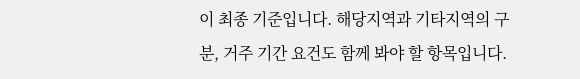이 최종 기준입니다. 해당지역과 기타지역의 구분, 거주 기간 요건도 함께 봐야 할 항목입니다.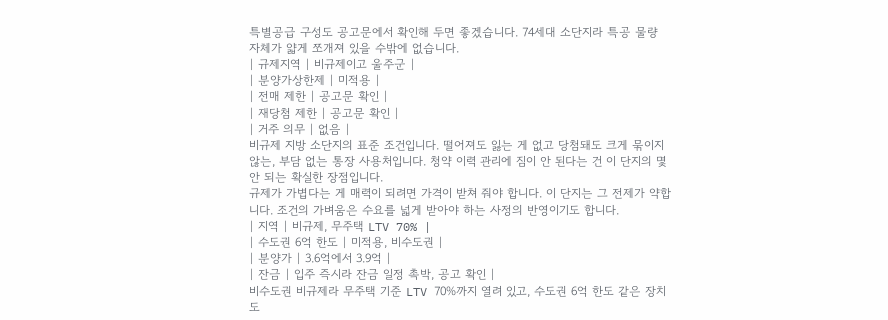특별공급 구성도 공고문에서 확인해 두면 좋겠습니다. 74세대 소단지라 특공 물량 자체가 얇게 쪼개져 있을 수밖에 없습니다.
| 규제지역 | 비규제이고 울주군 |
| 분양가상한제 | 미적용 |
| 전매 제한 | 공고문 확인 |
| 재당첨 제한 | 공고문 확인 |
| 거주 의무 | 없음 |
비규제 지방 소단지의 표준 조건입니다. 떨어져도 잃는 게 없고 당첨돼도 크게 묶이지 않는, 부담 없는 통장 사용처입니다. 청약 이력 관리에 짐이 안 된다는 건 이 단지의 몇 안 되는 확실한 장점입니다.
규제가 가볍다는 게 매력이 되려면 가격이 받쳐 줘야 합니다. 이 단지는 그 전제가 약합니다. 조건의 가벼움은 수요를 넓게 받아야 하는 사정의 반영이기도 합니다.
| 지역 | 비규제, 무주택 LTV 70% |
| 수도권 6억 한도 | 미적용, 비수도권 |
| 분양가 | 3.6억에서 3.9억 |
| 잔금 | 입주 즉시라 잔금 일정 촉박, 공고 확인 |
비수도권 비규제라 무주택 기준 LTV 70%까지 열려 있고, 수도권 6억 한도 같은 장치도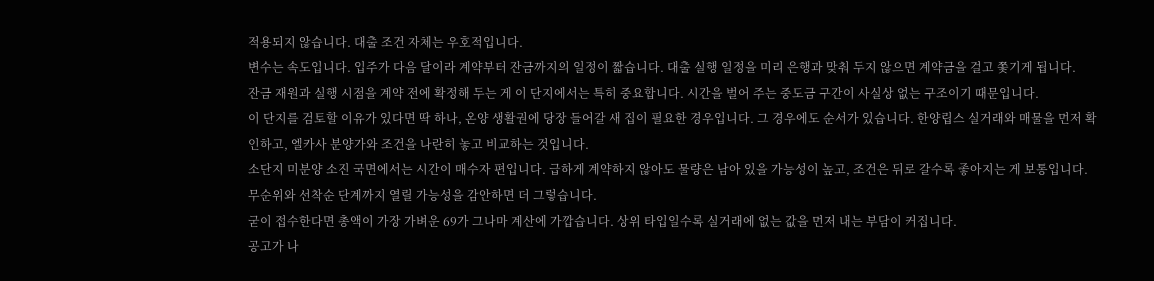적용되지 않습니다. 대출 조건 자체는 우호적입니다.
변수는 속도입니다. 입주가 다음 달이라 계약부터 잔금까지의 일정이 짧습니다. 대출 실행 일정을 미리 은행과 맞춰 두지 않으면 계약금을 걸고 쫓기게 됩니다.
잔금 재원과 실행 시점을 계약 전에 확정해 두는 게 이 단지에서는 특히 중요합니다. 시간을 벌어 주는 중도금 구간이 사실상 없는 구조이기 때문입니다.
이 단지를 검토할 이유가 있다면 딱 하나, 온양 생활권에 당장 들어갈 새 집이 필요한 경우입니다. 그 경우에도 순서가 있습니다. 한양립스 실거래와 매물을 먼저 확인하고, 엘카사 분양가와 조건을 나란히 놓고 비교하는 것입니다.
소단지 미분양 소진 국면에서는 시간이 매수자 편입니다. 급하게 계약하지 않아도 물량은 남아 있을 가능성이 높고, 조건은 뒤로 갈수록 좋아지는 게 보통입니다. 무순위와 선착순 단계까지 열릴 가능성을 감안하면 더 그렇습니다.
굳이 접수한다면 총액이 가장 가벼운 69가 그나마 계산에 가깝습니다. 상위 타입일수록 실거래에 없는 값을 먼저 내는 부담이 커집니다.
공고가 나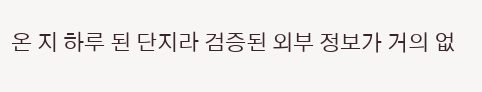온 지 하루 된 단지라 검증된 외부 정보가 거의 없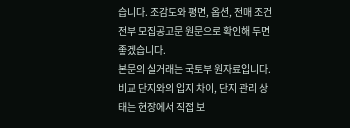습니다. 조감도와 평면, 옵션, 전매 조건 전부 모집공고문 원문으로 확인해 두면 좋겠습니다.
본문의 실거래는 국토부 원자료입니다. 비교 단지와의 입지 차이, 단지 관리 상태는 현장에서 직접 보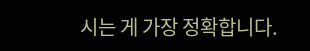시는 게 가장 정확합니다.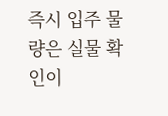즉시 입주 물량은 실물 확인이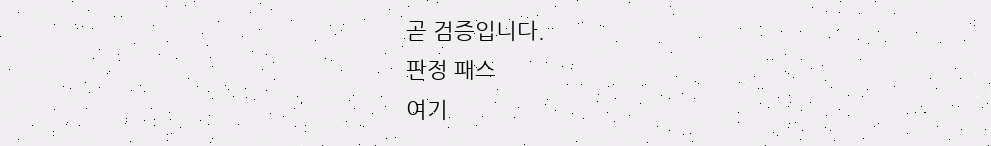곧 검증입니다.
판정 패스
여기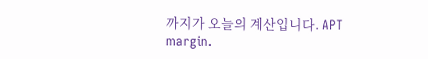까지가 오늘의 계산입니다. APT margin.